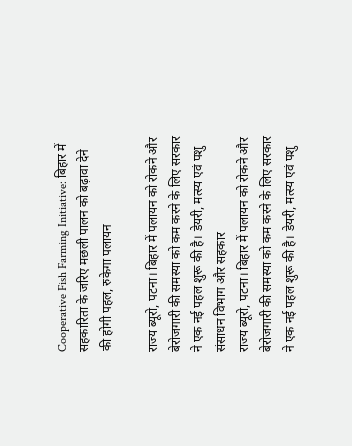Cooperative Fish Farming Initiative: बिहार में सहकारिता के जरिए मछली पालन को बढ़ावा देने की होगी पहल, रुकेगा पलायन

राज्य ब्यूरो, पटना। बिहार में पलायन को रोकने और बेरोजगारी की समस्या को कम करने के लिए सरकार ने एक नई पहल शुरू की है। डेयरी, मत्स्य एवं पशु संसाधन विभाग और सहकार
राज्य ब्यूरो, पटना। बिहार में पलायन को रोकने और बेरोजगारी की समस्या को कम करने के लिए सरकार ने एक नई पहल शुरू की है। डेयरी, मत्स्य एवं पशु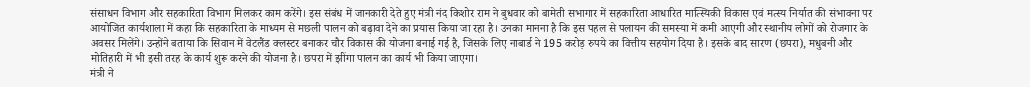संसाधन विभाग और सहकारिता विभाग मिलकर काम करेंगे। इस संबंध में जानकारी देते हुए मंत्री नंद किशोर राम ने बुधवार को बामेती सभागार में सहकारिता आधारित मात्स्यिकी विकास एवं मत्स्य निर्यात की संभावना पर आयोजित कार्यशाला में कहा कि सहकारिता के माध्यम से मछली पालन को बढ़ावा देने का प्रयास किया जा रहा है। उनका मानना है कि इस पहल से पलायन की समस्या में कमी आएगी और स्थानीय लोगों को रोजगार के अवसर मिलेंगे। उन्होंने बताया कि सिवान में वेटलैंड क्लस्टर बनाकर चौर विकास की योजना बनाई गई है, जिसके लिए नाबार्ड ने 195 करोड़ रुपये का वित्तीय सहयोग दिया है। इसके बाद सारण (छपरा), मधुबनी और मोतिहारी में भी इसी तरह के कार्य शुरू करने की योजना है। छपरा में झींगा पालन का कार्य भी किया जाएगा।
मंत्री ने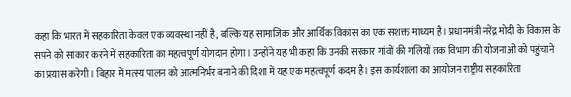कहा कि भारत में सहकारिता केवल एक व्यवस्था नहीं है, बल्कि यह सामाजिक और आर्थिक विकास का एक सशक्त माध्यम है। प्रधानमंत्री नरेंद्र मोदी के विकास के सपने को साकार करने में सहकारिता का महत्वपूर्ण योगदान होगा। उन्होंने यह भी कहा कि उनकी सरकार गांवों की गलियों तक विभाग की योजनाओं को पहुंचाने का प्रयास करेगी। बिहार में मत्स्य पालन को आत्मनिर्भर बनाने की दिशा में यह एक महत्वपूर्ण कदम है। इस कार्यशाला का आयोजन राष्ट्रीय सहकारिता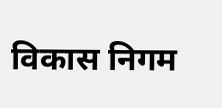विकास निगम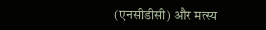(एनसीडीसी) और मत्स्य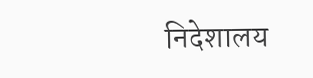निदेशालय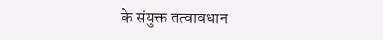के संयुक्त तत्वावधान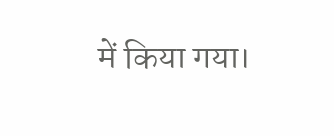में किया गया।